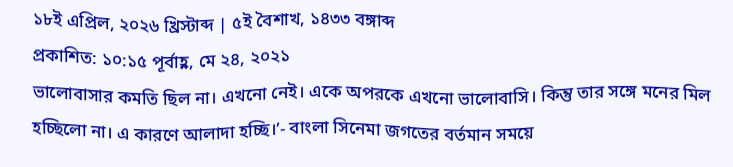১৮ই এপ্রিল, ২০২৬ খ্রিস্টাব্দ | ৫ই বৈশাখ, ১৪৩৩ বঙ্গাব্দ
প্রকাশিত: ১০:১৫ পূর্বাহ্ণ, মে ২৪, ২০২১
ভালোবাসার কমতি ছিল না। এখনো নেই। একে অপরকে এখনো ভালোবাসি। কিন্তু তার সঙ্গে মনের মিল হচ্ছিলো না। এ কারণে আলাদা হচ্ছি।’- বাংলা সিনেমা জগতের বর্তমান সময়ে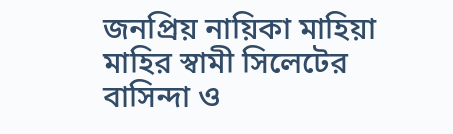জনপ্রিয় নায়িকা মাহিয়া মাহির স্বামী সিলেটের বাসিন্দা ও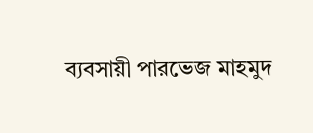ব্যবসায়ী পারভেজ মাহমুদ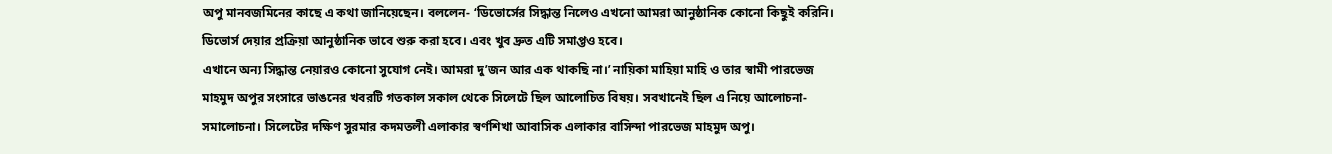অপু মানবজমিনের কাছে এ কথা জানিয়েছেন। বললেন- ‘ডিভোর্সের সিদ্ধান্ত নিলেও এখনো আমরা আনুষ্ঠানিক কোনো কিছুই করিনি। ডিভোর্স দেয়ার প্রক্রিয়া আনুষ্ঠানিক ভাবে শুরু করা হবে। এবং খুব দ্রুত এটি সমাপ্তও হবে।
এখানে অন্য সিদ্ধান্ত নেয়ারও কোনো সুযোগ নেই। আমরা দু’জন আর এক থাকছি না।’ নায়িকা মাহিয়া মাহি ও তার স্বামী পারভেজ মাহমুদ অপুর সংসারে ভাঙনের খবরটি গতকাল সকাল থেকে সিলেটে ছিল আলোচিত বিষয়। সবখানেই ছিল এ নিয়ে আলোচনা-সমালোচনা। সিলেটের দক্ষিণ সুরমার কদমতলী এলাকার স্বর্ণশিখা আবাসিক এলাকার বাসিন্দা পারভেজ মাহমুদ অপু।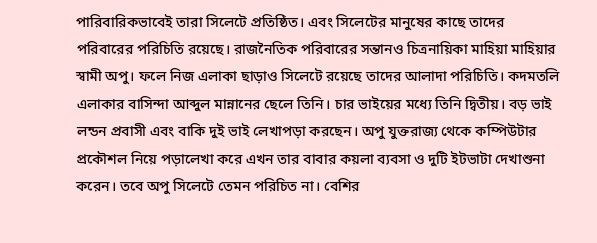পারিবারিকভাবেই তারা সিলেটে প্রতিষ্ঠিত। এবং সিলেটের মানুষের কাছে তাদের পরিবারের পরিচিতি রয়েছে। রাজনৈতিক পরিবারের সন্তানও চিত্রনায়িকা মাহিয়া মাহিয়ার স্বামী অপু। ফলে নিজ এলাকা ছাড়াও সিলেটে রয়েছে তাদের আলাদা পরিচিতি। কদমতলি এলাকার বাসিন্দা আব্দুল মান্নানের ছেলে তিনি। চার ভাইয়ের মধ্যে তিনি দ্বিতীয়। বড় ভাই লন্ডন প্রবাসী এবং বাকি দুই ভাই লেখাপড়া করছেন। অপু যুক্তরাজ্য থেকে কম্পিউটার প্রকৌশল নিয়ে পড়ালেখা করে এখন তার বাবার কয়লা ব্যবসা ও দুটি ইটভাটা দেখাশুনা করেন। তবে অপু সিলেটে তেমন পরিচিত না। বেশির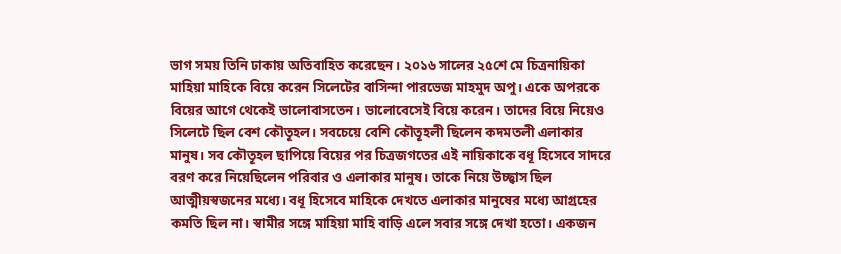ভাগ সময় তিনি ঢাকায় অতিবাহিত করেছেন। ২০১৬ সালের ২৫শে মে চিত্রনায়িকা মাহিয়া মাহিকে বিয়ে করেন সিলেটের বাসিন্দা পারভেজ মাহমুদ অপু। একে অপরকে বিয়ের আগে থেকেই ভালোবাসতেন। ভালোবেসেই বিয়ে করেন। তাদের বিয়ে নিয়েও সিলেটে ছিল বেশ কৌতূহল। সবচেয়ে বেশি কৌতূহলী ছিলেন কদমতলী এলাকার মানুষ। সব কৌতূহল ছাপিয়ে বিয়ের পর চিত্রজগতের এই নায়িকাকে বধূ হিসেবে সাদরে বরণ করে নিয়েছিলেন পরিবার ও এলাকার মানুষ। তাকে নিয়ে উচ্ছ্বাস ছিল আত্মীয়স্বজনের মধ্যে। বধূ হিসেবে মাহিকে দেখতে এলাকার মানুষের মধ্যে আগ্রহের কমতি ছিল না। স্বামীর সঙ্গে মাহিয়া মাহি বাড়ি এলে সবার সঙ্গে দেখা হতো। একজন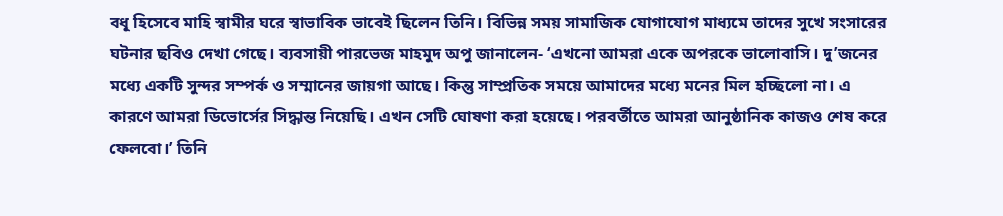বধূ হিসেবে মাহি স্বামীর ঘরে স্বাভাবিক ভাবেই ছিলেন তিনি। বিভিন্ন সময় সামাজিক যোগাযোগ মাধ্যমে তাদের সুখে সংসারের ঘটনার ছবিও দেখা গেছে। ব্যবসায়ী পারভেজ মাহমুদ অপু জানালেন- ‘এখনো আমরা একে অপরকে ভালোবাসি। দু’জনের মধ্যে একটি সুন্দর সম্পর্ক ও সম্মানের জায়গা আছে। কিন্তু সাম্প্রতিক সময়ে আমাদের মধ্যে মনের মিল হচ্ছিলো না। এ কারণে আমরা ডিভোর্সের সিদ্ধান্ত নিয়েছি। এখন সেটি ঘোষণা করা হয়েছে। পরবর্তীতে আমরা আনুষ্ঠানিক কাজও শেষ করে ফেলবো।’ তিনি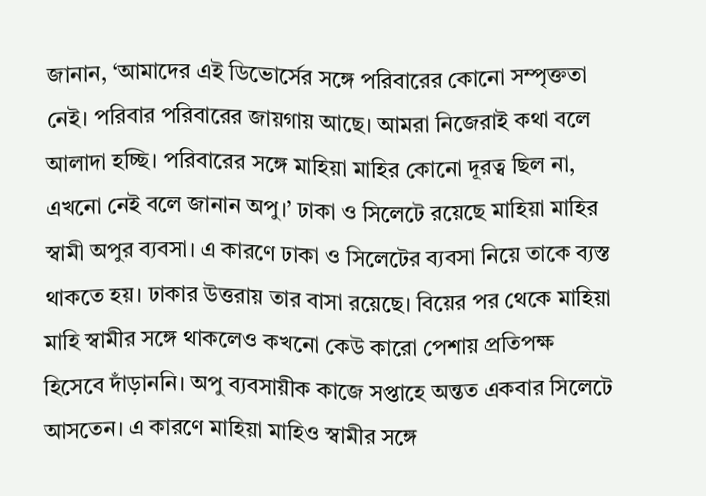জানান, ‘আমাদের এই ডিভোর্সের সঙ্গে পরিবারের কোনো সম্পৃক্ততা নেই। পরিবার পরিবারের জায়গায় আছে। আমরা নিজেরাই কথা বলে আলাদা হচ্ছি। পরিবারের সঙ্গে মাহিয়া মাহির কোনো দূরত্ব ছিল না, এখনো নেই বলে জানান অপু।’ ঢাকা ও সিলেটে রয়েছে মাহিয়া মাহির স্বামী অপুর ব্যবসা। এ কারণে ঢাকা ও সিলেটের ব্যবসা নিয়ে তাকে ব্যস্ত থাকতে হয়। ঢাকার উত্তরায় তার বাসা রয়েছে। বিয়ের পর থেকে মাহিয়া মাহি স্বামীর সঙ্গে থাকলেও কখনো কেউ কারো পেশায় প্রতিপক্ষ হিসেবে দাঁড়াননি। অপু ব্যবসায়ীক কাজে সপ্তাহে অন্তত একবার সিলেটে আসতেন। এ কারণে মাহিয়া মাহিও স্বামীর সঙ্গে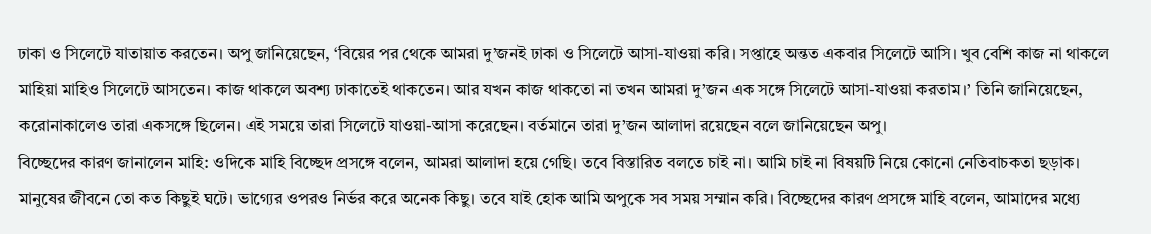ঢাকা ও সিলেটে যাতায়াত করতেন। অপু জানিয়েছেন, ‘বিয়ের পর থেকে আমরা দু’জনই ঢাকা ও সিলেটে আসা-যাওয়া করি। সপ্তাহে অন্তত একবার সিলেটে আসি। খুব বেশি কাজ না থাকলে মাহিয়া মাহিও সিলেটে আসতেন। কাজ থাকলে অবশ্য ঢাকাতেই থাকতেন। আর যখন কাজ থাকতো না তখন আমরা দু’জন এক সঙ্গে সিলেটে আসা-যাওয়া করতাম।’ তিনি জানিয়েছেন, করোনাকালেও তারা একসঙ্গে ছিলেন। এই সময়ে তারা সিলেটে যাওয়া-আসা করেছেন। বর্তমানে তারা দু’জন আলাদা রয়েছেন বলে জানিয়েছেন অপু।
বিচ্ছেদের কারণ জানালেন মাহি: ওদিকে মাহি বিচ্ছেদ প্রসঙ্গে বলেন, আমরা আলাদা হয়ে গেছি। তবে বিস্তারিত বলতে চাই না। আমি চাই না বিষয়টি নিয়ে কোনো নেতিবাচকতা ছড়াক। মানুষের জীবনে তো কত কিছুই ঘটে। ভাগ্যের ওপরও নির্ভর করে অনেক কিছু। তবে যাই হোক আমি অপুকে সব সময় সম্মান করি। বিচ্ছেদের কারণ প্রসঙ্গে মাহি বলেন, আমাদের মধ্যে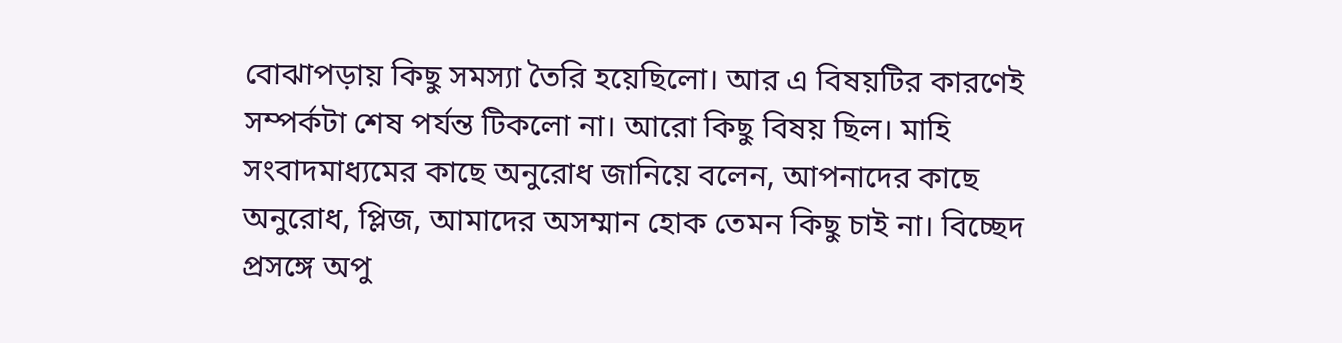বোঝাপড়ায় কিছু সমস্যা তৈরি হয়েছিলো। আর এ বিষয়টির কারণেই সম্পর্কটা শেষ পর্যন্ত টিকলো না। আরো কিছু বিষয় ছিল। মাহি সংবাদমাধ্যমের কাছে অনুরোধ জানিয়ে বলেন, আপনাদের কাছে অনুরোধ, প্লিজ, আমাদের অসম্মান হোক তেমন কিছু চাই না। বিচ্ছেদ প্রসঙ্গে অপু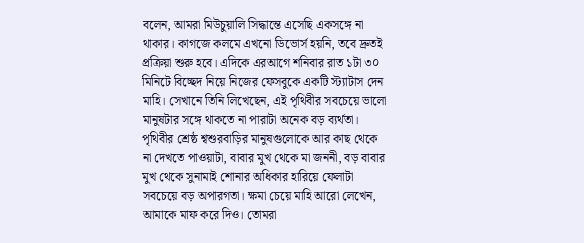বলেন, আমরা মিউচুয়ালি সিদ্ধান্তে এসেছি একসঙ্গে না থাকার। কাগজে কলমে এখনো ডিভোর্স হয়নি, তবে দ্রুতই প্রক্রিয়া শুরু হবে। এদিকে এরআগে শনিবার রাত ১টা ৩০ মিনিটে বিচ্ছেদ নিয়ে নিজের ফেসবুকে একটি স্ট্যাটাস দেন মাহি। সেখানে তিনি লিখেছেন, এই পৃথিবীর সবচেয়ে ভালো মানুষটার সঙ্গে থাকতে না পারাটা অনেক বড় ব্যর্থতা। পৃথিবীর শ্রেষ্ঠ শ্বশুরবাড়ির মানুষগুলোকে আর কাছ থেকে না দেখতে পাওয়াটা, বাবার মুখ থেকে মা জননী, বড় বাবার মুখ থেকে সুনামাই শোনার অধিকার হারিয়ে ফেলাটা সবচেয়ে বড় অপারগতা। ক্ষমা চেয়ে মাহি আরো লেখেন, আমাকে মাফ করে দিও। তোমরা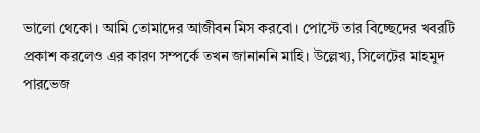ভালো থেকো। আমি তোমাদের আজীবন মিস করবো। পোস্টে তার বিচ্ছেদের খবরটি প্রকাশ করলেও এর কারণ সম্পর্কে তখন জানাননি মাহি। উল্লেখ্য, সিলেটের মাহমুদ পারভেজ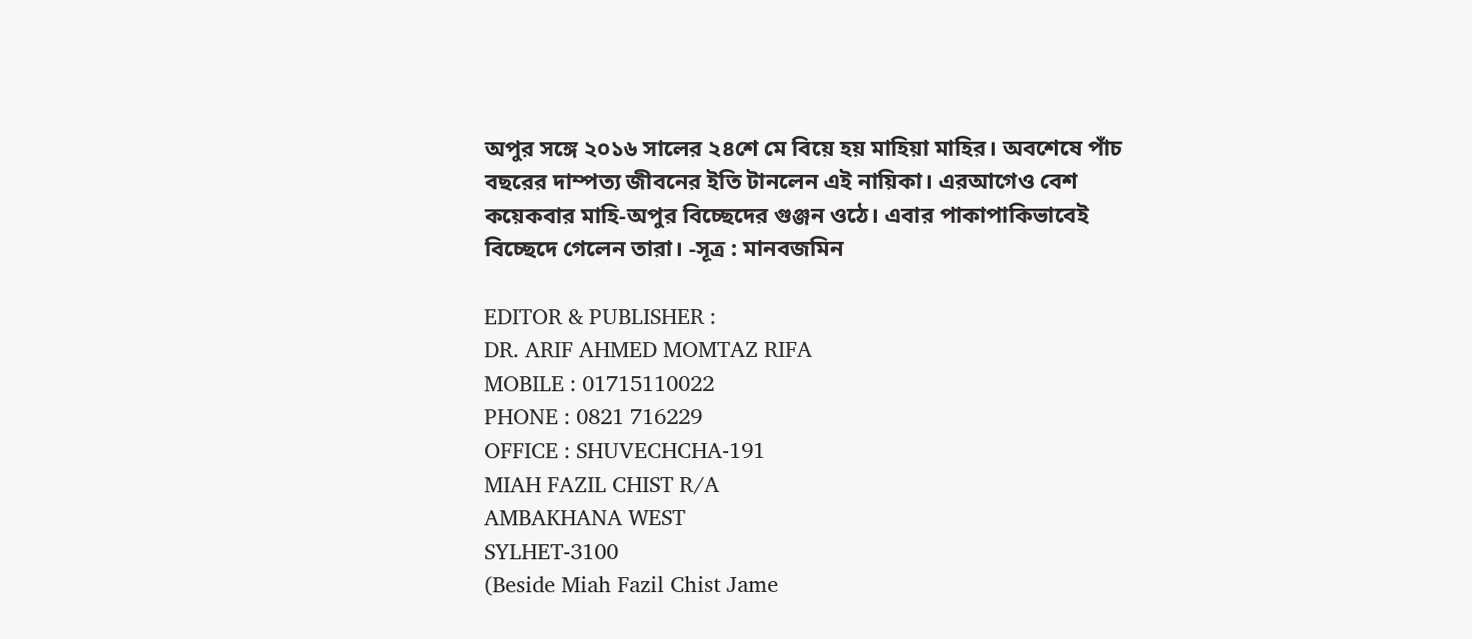অপুর সঙ্গে ২০১৬ সালের ২৪শে মে বিয়ে হয় মাহিয়া মাহির। অবশেষে পাঁচ বছরের দাম্পত্য জীবনের ইতি টানলেন এই নায়িকা। এরআগেও বেশ কয়েকবার মাহি-অপুর বিচ্ছেদের গুঞ্জন ওঠে। এবার পাকাপাকিভাবেই বিচ্ছেদে গেলেন তারা। -সূত্র : মানবজমিন

EDITOR & PUBLISHER :
DR. ARIF AHMED MOMTAZ RIFA
MOBILE : 01715110022
PHONE : 0821 716229
OFFICE : SHUVECHCHA-191
MIAH FAZIL CHIST R/A
AMBAKHANA WEST
SYLHET-3100
(Beside Miah Fazil Chist Jame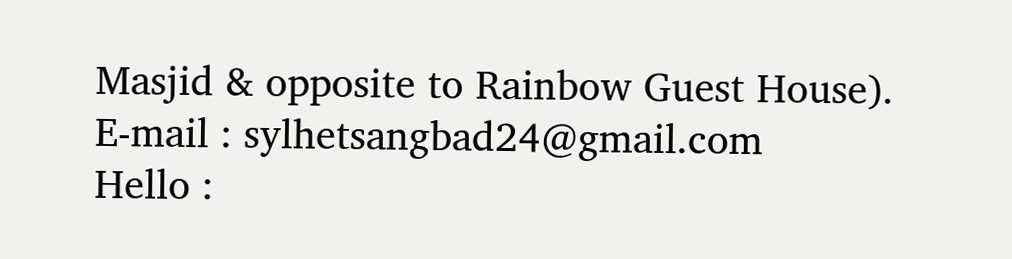Masjid & opposite to Rainbow Guest House).
E-mail : sylhetsangbad24@gmail.com
Hello :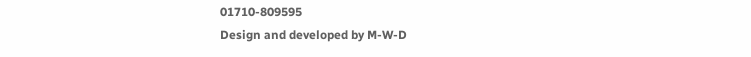01710-809595
Design and developed by M-W-D